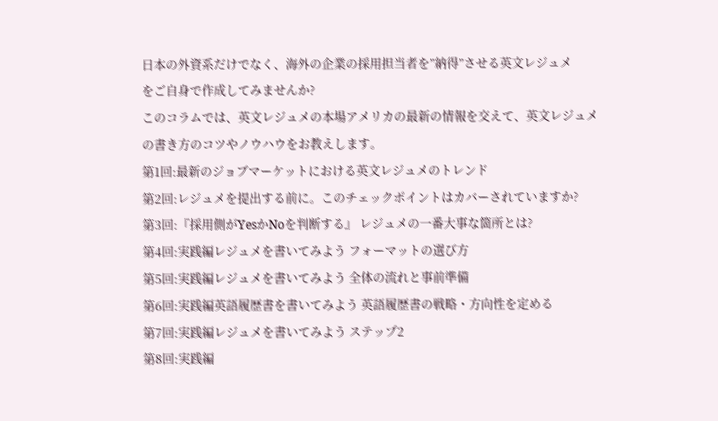日本の外資系だけでなく、海外の企業の採用担当者を”納得”させる英文レジュメ
をご自身で作成してみませんか?
このコラムでは、英文レジュメの本場アメリカの最新の情報を交えて、英文レジュメ
の書き方のコツやノウハウをお教えします。
第1回:最新のジョブマーケットにおける英文レジュメのトレンド
第2回:レジュメを提出する前に。このチェックポイントはカバーされていますか?
第3回:『採用側がYesかNoを判断する』 レジュメの一番大事な箇所とは?
第4回:実践編レジュメを書いてみよう フォーマットの選び方
第5回:実践編レジュメを書いてみよう 全体の流れと事前準備
第6回:実践編英語履歴書を書いてみよう 英語履歴書の戦略・方向性を定める
第7回:実践編レジュメを書いてみよう ステップ2
第8回:実践編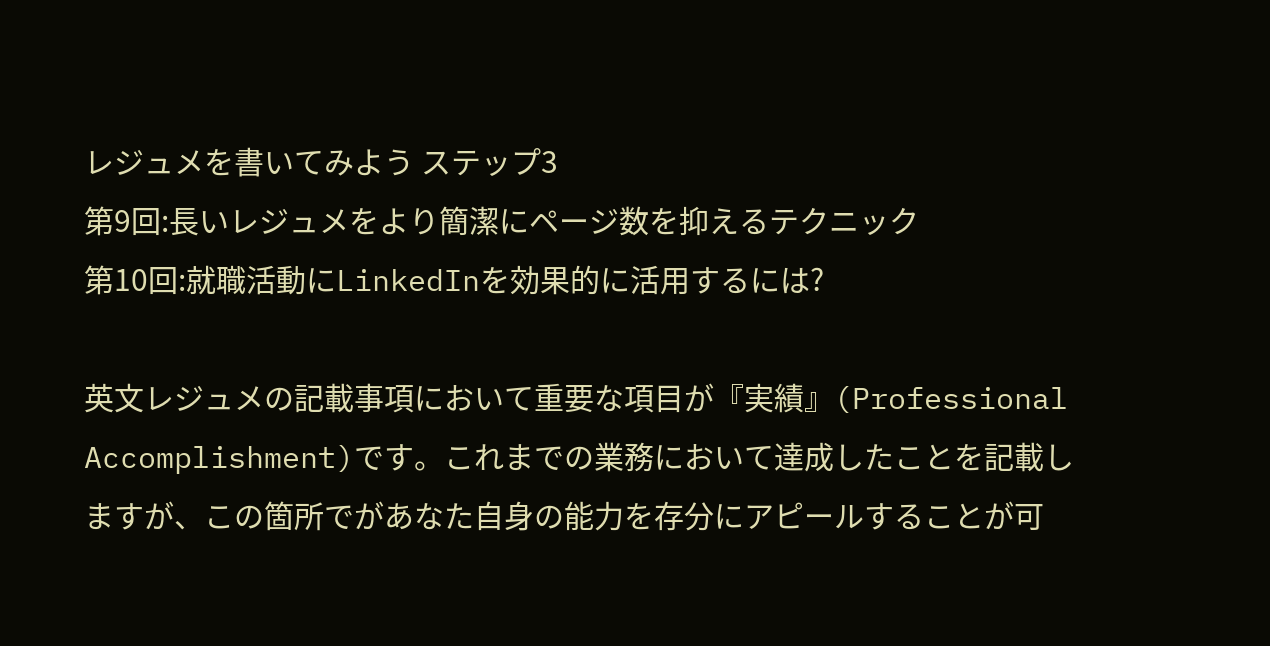レジュメを書いてみよう ステップ3
第9回:長いレジュメをより簡潔にページ数を抑えるテクニック
第10回:就職活動にLinkedInを効果的に活用するには?

英文レジュメの記載事項において重要な項目が『実績』(Professional Accomplishment)です。これまでの業務において達成したことを記載しますが、この箇所でがあなた自身の能力を存分にアピールすることが可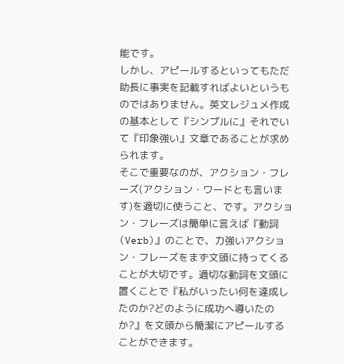能です。
しかし、アピールするといってもただ助長に事実を記載すればよいというものではありません。英文レジュメ作成の基本として『シンプルに』それでいて『印象強い』文章であることが求められます。
そこで重要なのが、アクション・フレーズ(アクション・ワードとも言います)を適切に使うこと、です。アクション・フレーズは簡単に言えば『動詞(Verb)』のことで、力強いアクション・フレーズをまず文頭に持ってくることが大切です。適切な動詞を文頭に置くことで『私がいったい何を達成したのか?どのように成功へ導いたのか?』を文頭から簡潔にアピールすることができます。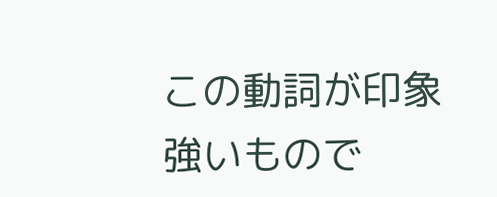この動詞が印象強いもので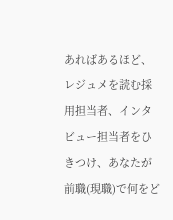あればあるほど、レジュメを読む採用担当者、インタビュー担当者をひきつけ、あなたが前職(現職)で何をど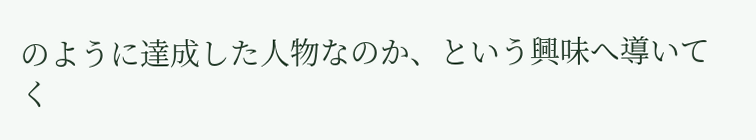のように達成した人物なのか、という興味へ導いてく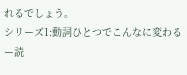れるでしょう。
シリーズ1:動詞ひとつでこんなに変わるー読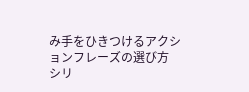み手をひきつけるアクションフレーズの選び方
シリ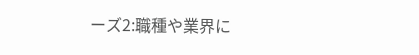ーズ2:職種や業界に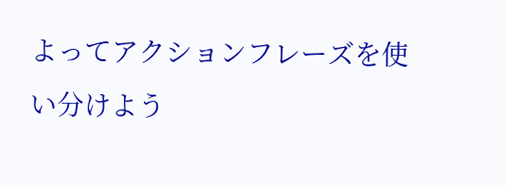よってアクションフレーズを使い分けよう